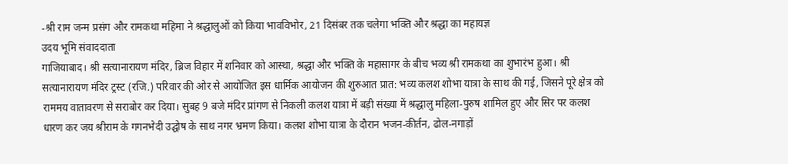-श्री राम जन्म प्रसंग और रामकथा महिमा ने श्रद्धालुओं को किया भावविभोर, 21 दिसंबर तक चलेगा भक्ति और श्रद्धा का महायज्ञ
उदय भूमि संवाददाता
गाजियाबाद। श्री सत्यानारायण मंदिर, ब्रिज विहार में शनिवार को आस्था, श्रद्धा और भक्ति के महासागर के बीच भव्य श्री रामकथा का शुभारंभ हुआ। श्री सत्यानारायण मंदिर ट्रस्ट (रजि.) परिवार की ओर से आयोजित इस धार्मिक आयोजन की शुरुआत प्रात: भव्य कलश शोभा यात्रा के साथ की गई, जिसने पूरे क्षेत्र को राममय वातावरण से सराबोर कर दिया। सुबह 9 बजे मंदिर प्रांगण से निकली कलश यात्रा में बड़ी संख्या में श्रद्धालु महिला-पुरुष शामिल हुए और सिर पर कलश धारण कर जय श्रीराम के गगनभेदी उद्घोष के साथ नगर भ्रमण किया। कलश शोभा यात्रा के दौरान भजन-कीर्तन, ढोल-नगाड़ों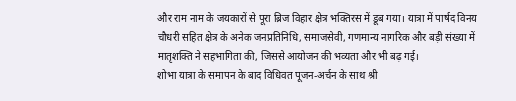और राम नाम के जयकारों से पूरा ब्रिज विहार क्षेत्र भक्तिरस में डूब गया। यात्रा में पार्षद विनय चौधरी सहित क्षेत्र के अनेक जनप्रतिनिधि, समाजसेवी, गणमान्य नागरिक और बड़ी संख्या में मातृशक्ति ने सहभागिता की, जिससे आयोजन की भव्यता और भी बढ़ गई।
शोभा यात्रा के समापन के बाद विधिवत पूजन-अर्चन के साथ श्री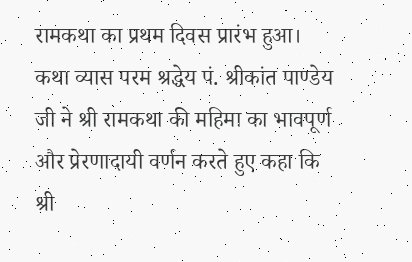रामकथा का प्रथम दिवस प्रारंभ हुआ। कथा व्यास परम श्रद्धेय पं. श्रीकांत पाण्डेय जी ने श्री रामकथा की महिमा का भावपूर्ण और प्रेरणादायी वर्णन करते हुए कहा कि श्री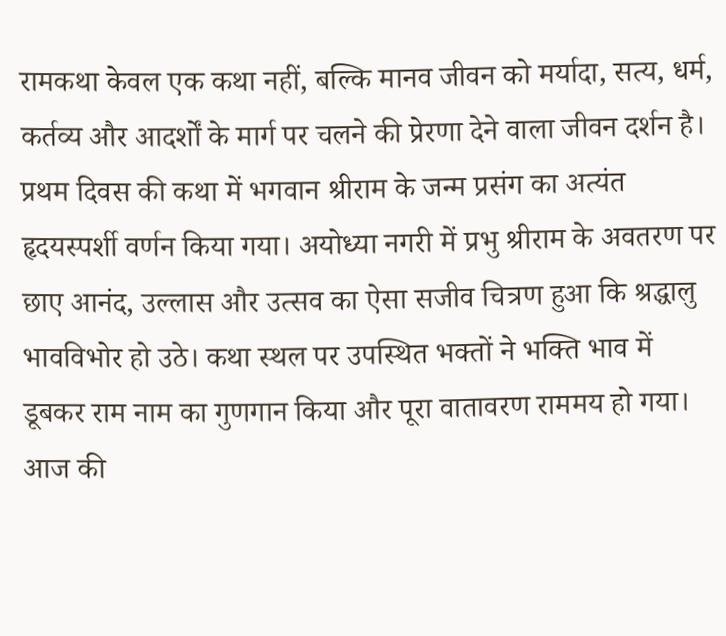रामकथा केवल एक कथा नहीं, बल्कि मानव जीवन को मर्यादा, सत्य, धर्म, कर्तव्य और आदर्शों के मार्ग पर चलने की प्रेरणा देने वाला जीवन दर्शन है। प्रथम दिवस की कथा में भगवान श्रीराम के जन्म प्रसंग का अत्यंत हृदयस्पर्शी वर्णन किया गया। अयोध्या नगरी में प्रभु श्रीराम के अवतरण पर छाए आनंद, उल्लास और उत्सव का ऐसा सजीव चित्रण हुआ कि श्रद्धालु भावविभोर हो उठे। कथा स्थल पर उपस्थित भक्तों ने भक्ति भाव में डूबकर राम नाम का गुणगान किया और पूरा वातावरण राममय हो गया।
आज की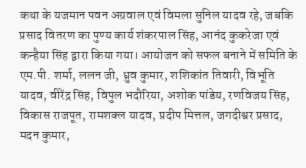कथा के यजमान पवन अग्रवाल एवं विमला सुनिल यादव रहे, जबकि प्रसाद वितरण का पुण्य कार्य शंकरपाल सिंह, आनंद कुकरेजा एवं कन्हैया सिंह द्वारा किया गया। आयोजन को सफल बनाने में समिति के एम.पी. शर्मा, ललन जी, ध्रुव कुमार, शशिकांत तिवारी, विभूति यादव, वीरेंद्र सिंह, विपुल भदौरिया, अशोक पांडेय, रणविजय सिंह, विकास राजपूत, रामशक्ल यादव, प्रदीप मित्तल, जगदीश्वर प्रसाद, मदन कुमार,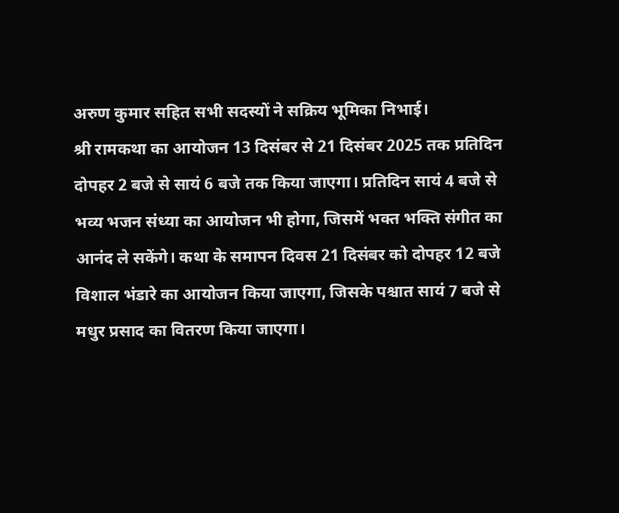अरुण कुमार सहित सभी सदस्यों ने सक्रिय भूमिका निभाई।
श्री रामकथा का आयोजन 13 दिसंबर से 21 दिसंबर 2025 तक प्रतिदिन दोपहर 2 बजे से सायं 6 बजे तक किया जाएगा। प्रतिदिन सायं 4 बजे से भव्य भजन संध्या का आयोजन भी होगा, जिसमें भक्त भक्ति संगीत का आनंद ले सकेंगे। कथा के समापन दिवस 21 दिसंबर को दोपहर 12 बजे विशाल भंडारे का आयोजन किया जाएगा, जिसके पश्चात सायं 7 बजे से मधुर प्रसाद का वितरण किया जाएगा।